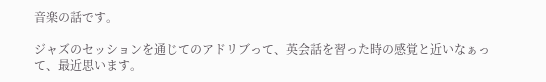音楽の話です。

ジャズのセッションを通じてのアドリブって、英会話を習った時の感覚と近いなぁって、最近思います。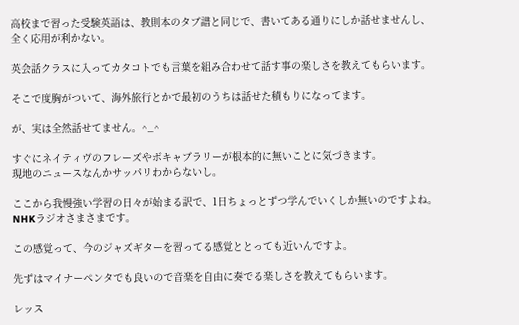高校まで習った受験英語は、教則本のタブ譜と同じで、書いてある通りにしか話せませんし、全く応用が利かない。

英会話クラスに入ってカタコトでも言葉を組み合わせて話す事の楽しさを教えてもらいます。

そこで度胸がついて、海外旅行とかで最初のうちは話せた積もりになってます。

が、実は全然話せてません。^_^

すぐにネイティヴのフレーズやボキャブラリーが根本的に無いことに気づきます。
現地のニュースなんかサッパリわからないし。

ここから我慢強い学習の日々が始まる訳で、1日ちょっとずつ学んでいくしか無いのですよね。NHKラジオさまさまです。

この感覚って、今のジャズギターを習ってる感覚ととっても近いんですよ。

先ずはマイナーペンタでも良いので音楽を自由に奏でる楽しさを教えてもらいます。

レッス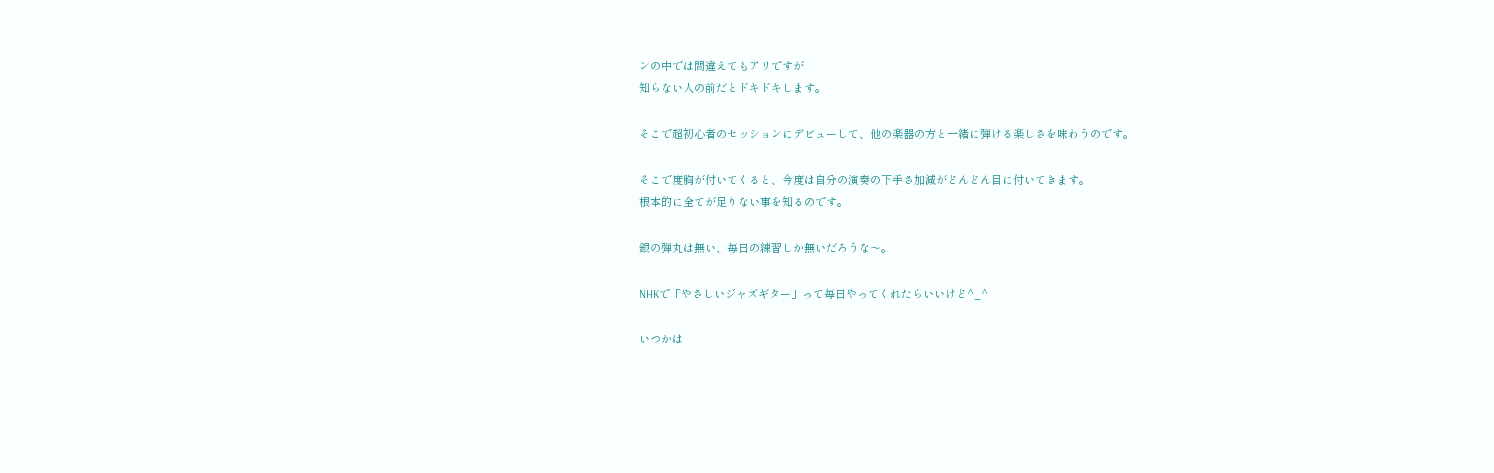ンの中では間違えてもアリですが
知らない人の前だとドキドキします。

そこで超初心者のセッションにデビューして、他の楽器の方と一緒に弾ける楽しさを味わうのです。

そこで度胸が付いてくると、今度は自分の演奏の下手さ加減がどんどん目に付いてきます。
根本的に全てが足りない事を知るのです。

銀の弾丸は無い、毎日の練習しか無いだろうな〜。

NHKで「やさしいジャズギター」って毎日やってくれたらいいけど^_^

いつかは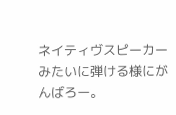ネイティヴスピーカーみたいに弾ける様にがんばろー。